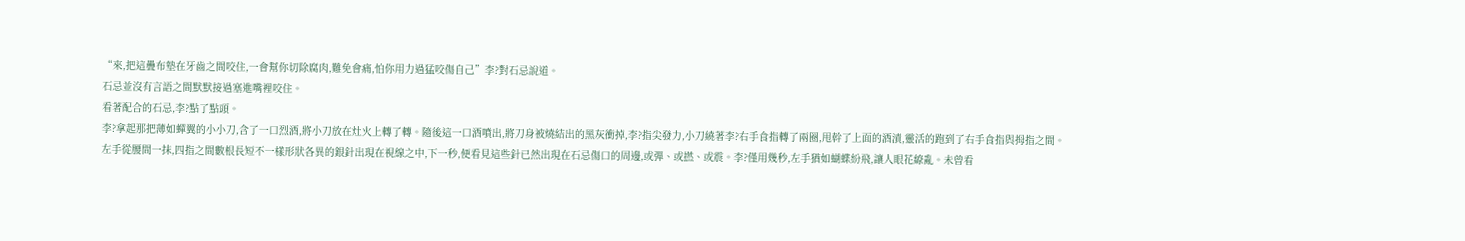“來,把這疊布墊在牙齒之間咬住,一會幫你切除腐肉,難免會痛,怕你用力過猛咬傷自己”李?對石忌說道。
石忌並沒有言語之間默默接過塞進嘴裡咬住。
看著配合的石忌,李?點了點頭。
李?拿起那把薄如蟬翼的小小刀,含了一口烈酒,將小刀放在灶火上轉了轉。隨後這一口酒噴出,將刀身被燒結出的黑灰衝掉,李?指尖發力,小刀繞著李?右手食指轉了兩圈,甩幹了上面的酒漬,靈活的跑到了右手食指與拇指之間。
左手從腰間一抹,四指之間數根長短不一樣形狀各異的銀針出現在視線之中,下一秒,便看見這些針已然出現在石忌傷口的周邊,或彈、或撚、或震。李?僅用幾秒,左手猶如蝴蝶紛飛,讓人眼花繚亂。未曾看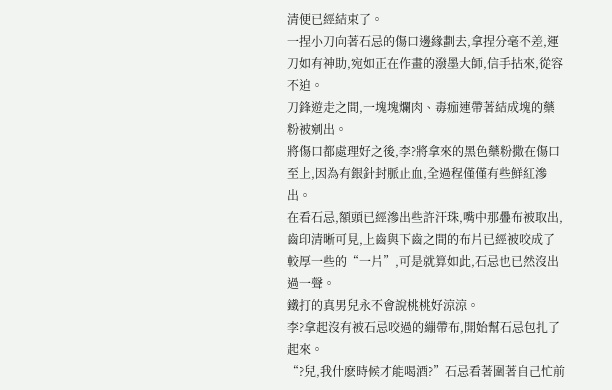清便已經結束了。
一捏小刀向著石忌的傷口邊緣劃去,拿捏分毫不差,運刀如有神助,宛如正在作畫的潑墨大師,信手拈來,從容不迫。
刀鋒遊走之間,一塊塊爛肉、毒痂連帶著結成塊的藥粉被剜出。
將傷口都處理好之後,李?將拿來的黑色藥粉撒在傷口至上,因為有銀針封脈止血,全過程僅僅有些鮮紅滲出。
在看石忌,額頭已經滲出些許汗珠,嘴中那疊布被取出,齒印清晰可見,上齒與下齒之間的布片已經被咬成了較厚一些的“一片”,可是就算如此,石忌也已然沒出過一聲。
鐵打的真男兒永不會說桃桃好涼涼。
李?拿起沒有被石忌咬過的繃帶布,開始幫石忌包扎了起來。
“?兒,我什麽時候才能喝酒?”石忌看著圍著自己忙前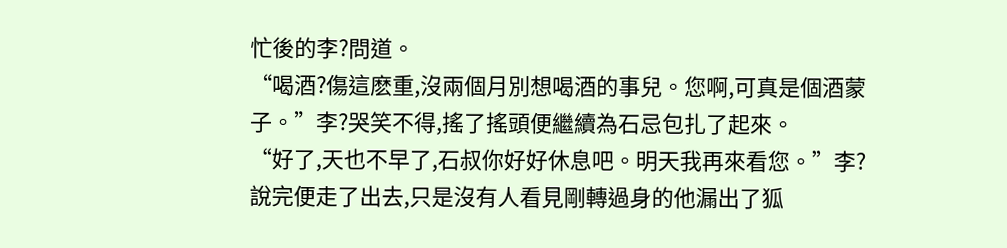忙後的李?問道。
“喝酒?傷這麽重,沒兩個月別想喝酒的事兒。您啊,可真是個酒蒙子。”李?哭笑不得,搖了搖頭便繼續為石忌包扎了起來。
“好了,天也不早了,石叔你好好休息吧。明天我再來看您。”李?說完便走了出去,只是沒有人看見剛轉過身的他漏出了狐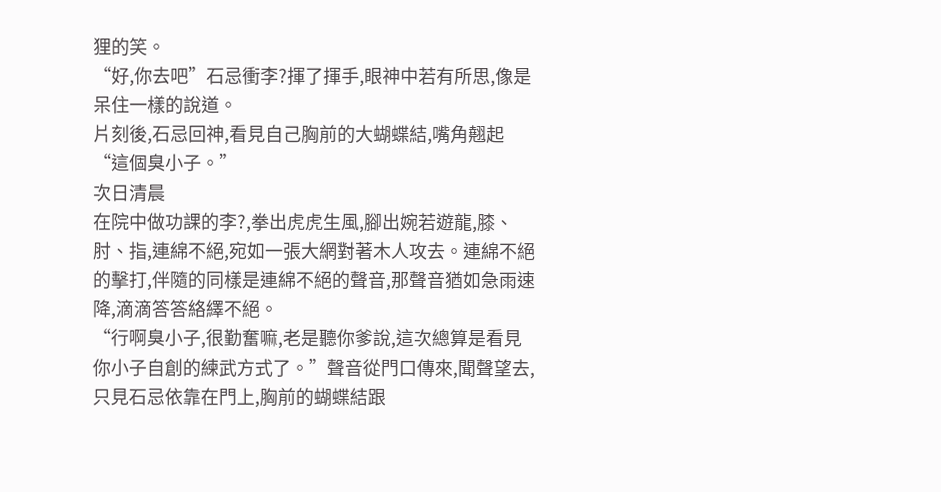狸的笑。
“好,你去吧”石忌衝李?揮了揮手,眼神中若有所思,像是呆住一樣的說道。
片刻後,石忌回神,看見自己胸前的大蝴蝶結,嘴角翹起“這個臭小子。”
次日清晨
在院中做功課的李?,拳出虎虎生風,腳出婉若遊龍,膝、肘、指,連綿不絕,宛如一張大網對著木人攻去。連綿不絕的擊打,伴隨的同樣是連綿不絕的聲音,那聲音猶如急雨速降,滴滴答答絡繹不絕。
“行啊臭小子,很勤奮嘛,老是聽你爹說,這次總算是看見你小子自創的練武方式了。”聲音從門口傳來,聞聲望去,只見石忌依靠在門上,胸前的蝴蝶結跟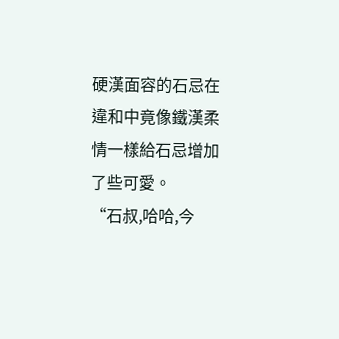硬漢面容的石忌在違和中竟像鐵漢柔情一樣給石忌增加了些可愛。
“石叔,哈哈,今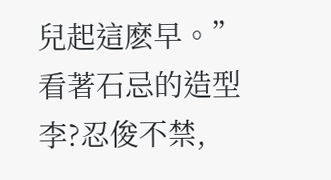兒起這麽早。”看著石忌的造型李?忍俊不禁,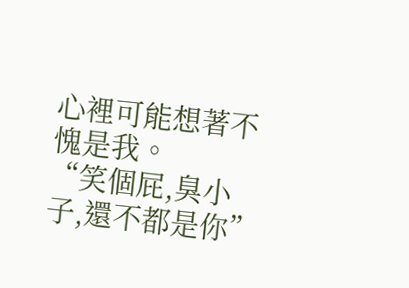心裡可能想著不愧是我。
“笑個屁,臭小子,還不都是你”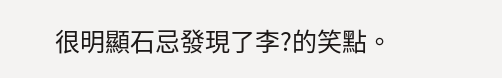很明顯石忌發現了李?的笑點。